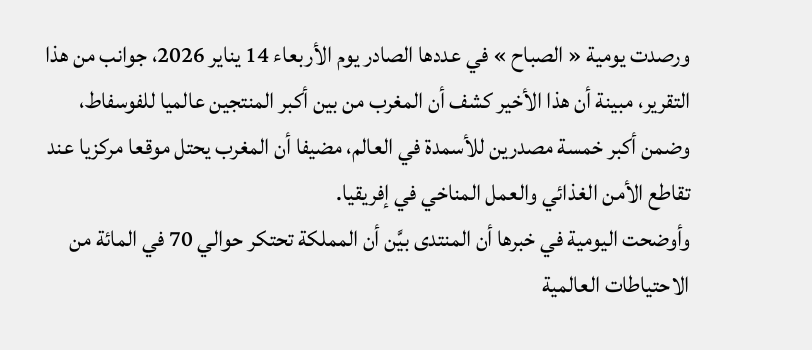ورصدت يومية « الصباح » في عددها الصادر يوم الأربعاء 14 يناير 2026، جوانب من هذا التقرير، مبينة أن هذا الأخير كشف أن المغرب من بين أكبر المنتجين عالميا للفوسفاط، وضمن أكبر خمسة مصدرين للأسمدة في العالم، مضيفا أن المغرب يحتل موقعا مركزيا عند تقاطع الأمن الغذائي والعمل المناخي في إفريقيا.
وأوضحت اليومية في خبرها أن المنتدى بيَّن أن المملكة تحتكر حوالي 70 في المائة من الاحتياطات العالمية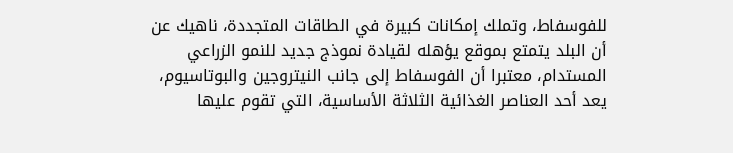للفوسفاط، وتملك إمكانات كبيرة في الطاقات المتجددة، ناهيك عن أن البلد يتمتع بموقع يؤهله لقيادة نموذج جديد للنمو الزراعي المستدام، معتبرا أن الفوسفاط إلى جانب النيتروجين والبوتاسيوم، يعد أحد العناصر الغذائية الثلاثة الأساسية، التي تقوم عليها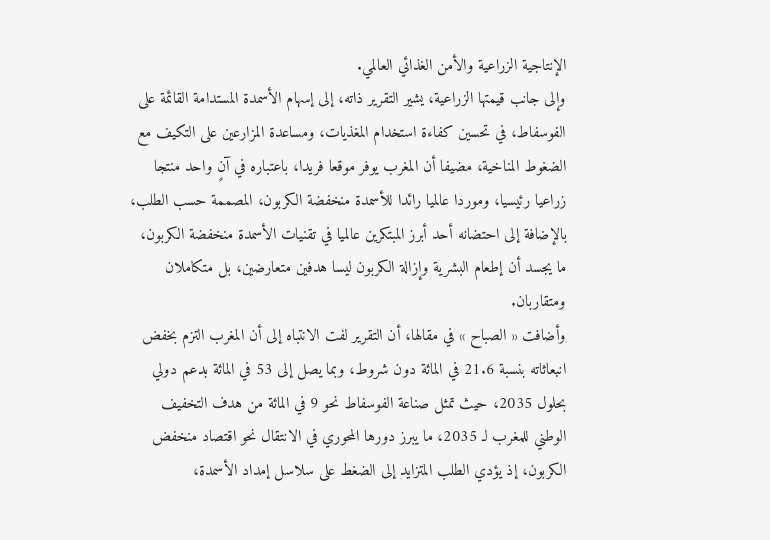الإنتاجية الزراعية والأمن الغذائي العالمي.
وإلى جانب قيمتها الزراعية، يشير التقرير ذاته، إلى إسهام الأسمدة المستدامة القائمة على الفوسفاط، في تحسين كفاءة استخدام المغذيات، ومساعدة المزارعين على التكيف مع الضغوط المناخية، مضيفا أن المغرب يوفر موقعا فريدا، باعتباره في آنٍ واحد منتجا زراعيا رئيسيا، وموردا عالميا رائدا للأسمدة منخفضة الكربون، المصممة حسب الطلب، بالإضافة إلى احتضانه أحد أبرز المبتكرين عالميا في تقنيات الأسمدة منخفضة الكربون، ما يجسد أن إطعام البشرية وإزالة الكربون ليسا هدفين متعارضين، بل متكاملان ومتقاربان.
وأضافت « الصباح » في مقالها، أن التقرير لفت الانتباه إلى أن المغرب التزم بخفض انبعاثاته بنسبة 21.6 في المائة دون شروط، وبما يصل إلى 53 في المائة بدعم دولي بحلول 2035، حيث تمثل صناعة الفوسفاط نحو 9 في المائة من هدف التخفيف الوطني للمغرب لـ 2035، ما يبرز دورها المحوري في الانتقال نحو اقتصاد منخفض الكربون، إذ يؤدي الطلب المتزايد إلى الضغط على سلاسل إمداد الأسمدة،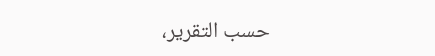حسب التقرير،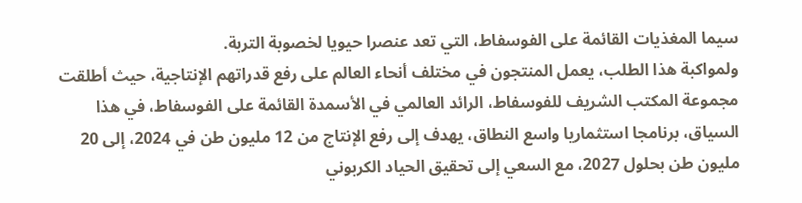سيما المغذيات القائمة على الفوسفاط، التي تعد عنصرا حيويا لخصوبة التربة.
ولمواكبة هذا الطلب، يعمل المنتجون في مختلف أنحاء العالم على رفع قدراتهم الإنتاجية، حيث أطلقت مجموعة المكتب الشريف للفوسفاط، الرائد العالمي في الأسمدة القائمة على الفوسفاط، في هذا السياق، برنامجا استثماريا واسع النطاق، يهدف إلى رفع الإنتاج من 12 مليون طن في 2024، إلى 20 مليون طن بحلول 2027، مع السعي إلى تحقيق الحياد الكربوني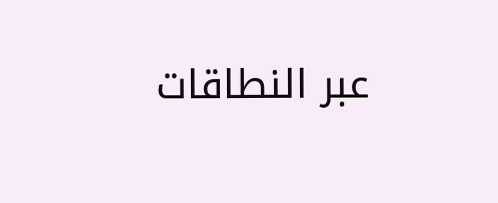عبر النطاقات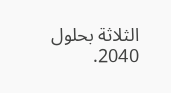الثلاثة بحلول 2040.